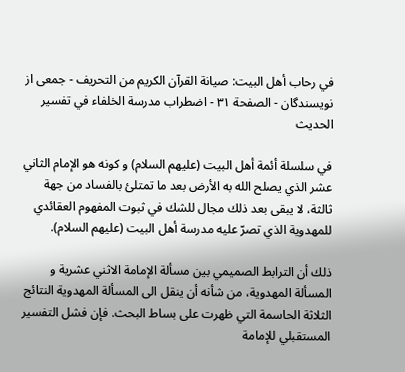في رحاب أهل البيت: صيانة القرآن الكريم من التحريف - جمعى از نويسندگان - الصفحة ٣١ - اضطراب مدرسة الخلفاء في تفسير الحديث

في سلسلة أئمة أهل البيت (عليهم السلام) و كونه هو الإمام الثاني عشر الذي يصلح الله به الأرض بعد ما تمتلئ بالفساد من جهة ثالثة، لا يبقى بعد ذلك مجال للشك في ثبوت المفهوم العقائدي للمهدوية الذي تصرّ عليه مدرسة أهل البيت (عليهم السلام).

ذلك أن الترابط الصميمي بين مسألة الإمامة الاثني عشرية و المسألة المهدوية، من شأنه أن ينقل الى المسألة المهدوية النتائج الثلاثة الحاسمة التي ظهرت على بساط البحث. فإن فشل التفسير المستقبلي للإمامة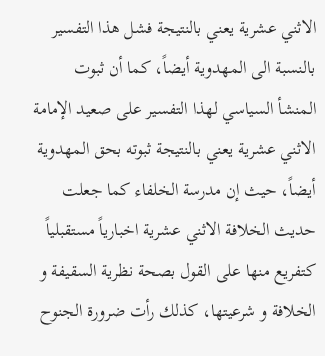الاثني عشرية يعني بالنتيجة فشل هذا التفسير بالنسبة الى المهدوية أيضاً، كما أن ثبوت المنشأ السياسي لهذا التفسير على صعيد الإمامة الاثني عشرية يعني بالنتيجة ثبوته بحق المهدوية أيضاً، حيث إن مدرسة الخلفاء كما جعلت حديث الخلافة الاثني عشرية اخبارياً مستقبلياً كتفريع منها على القول بصحة نظرية السقيفة و الخلافة و شرعيتها، كذلك رأت ضرورة الجنوح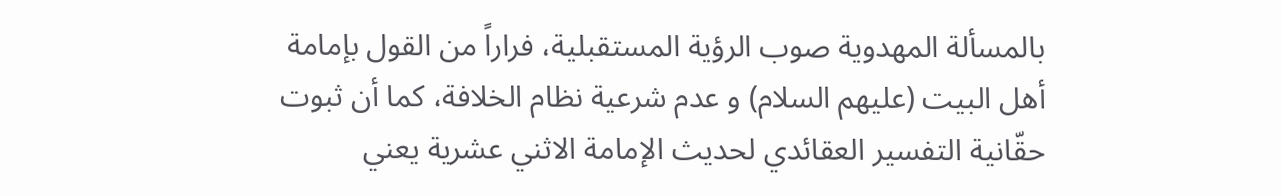بالمسألة المهدوية صوب الرؤية المستقبلية، فراراً من القول بإمامة أهل البيت (عليهم السلام) و عدم شرعية نظام الخلافة، كما أن ثبوت حقّانية التفسير العقائدي لحديث الإمامة الاثني عشرية يعني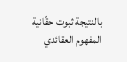بالنتيجة ثبوت حقّانية المفهوم العقائدي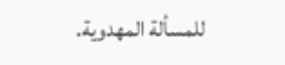للمسألة المهدوية.